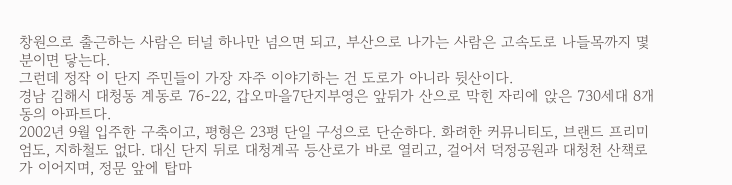창원으로 출근하는 사람은 터널 하나만 넘으면 되고, 부산으로 나가는 사람은 고속도로 나들목까지 몇 분이면 닿는다.
그런데 정작 이 단지 주민들이 가장 자주 이야기하는 건 도로가 아니라 뒷산이다.
경남 김해시 대청동 계동로 76-22, 갑오마을7단지부영은 앞뒤가 산으로 막힌 자리에 앉은 730세대 8개동의 아파트다.
2002년 9월 입주한 구축이고, 평형은 23평 단일 구성으로 단순하다. 화려한 커뮤니티도, 브랜드 프리미엄도, 지하철도 없다. 대신 단지 뒤로 대청계곡 등산로가 바로 열리고, 걸어서 덕정공원과 대청천 산책로가 이어지며, 정문 앞에 탑마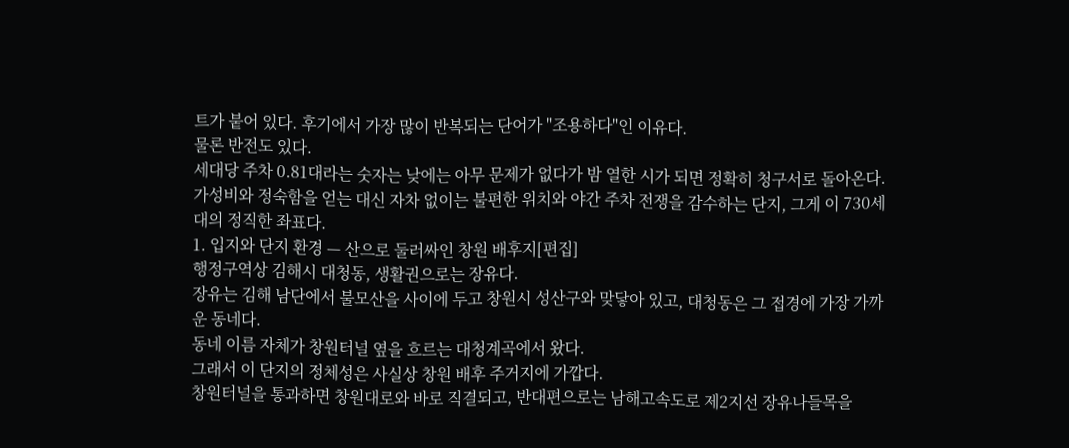트가 붙어 있다. 후기에서 가장 많이 반복되는 단어가 "조용하다"인 이유다.
물론 반전도 있다.
세대당 주차 0.81대라는 숫자는 낮에는 아무 문제가 없다가 밤 열한 시가 되면 정확히 청구서로 돌아온다.
가성비와 정숙함을 얻는 대신 자차 없이는 불편한 위치와 야간 주차 전쟁을 감수하는 단지, 그게 이 730세대의 정직한 좌표다.
1. 입지와 단지 환경 — 산으로 둘러싸인 창원 배후지[편집]
행정구역상 김해시 대청동, 생활권으로는 장유다.
장유는 김해 남단에서 불모산을 사이에 두고 창원시 성산구와 맞닿아 있고, 대청동은 그 접경에 가장 가까운 동네다.
동네 이름 자체가 창원터널 옆을 흐르는 대청계곡에서 왔다.
그래서 이 단지의 정체성은 사실상 창원 배후 주거지에 가깝다.
창원터널을 통과하면 창원대로와 바로 직결되고, 반대편으로는 남해고속도로 제2지선 장유나들목을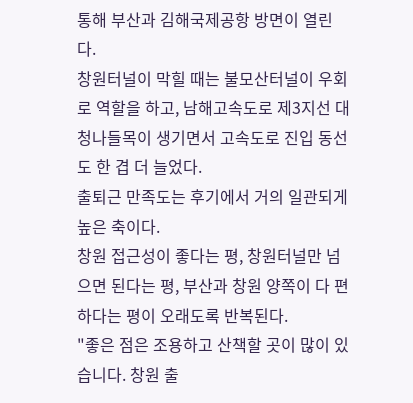통해 부산과 김해국제공항 방면이 열린다.
창원터널이 막힐 때는 불모산터널이 우회로 역할을 하고, 남해고속도로 제3지선 대청나들목이 생기면서 고속도로 진입 동선도 한 겹 더 늘었다.
출퇴근 만족도는 후기에서 거의 일관되게 높은 축이다.
창원 접근성이 좋다는 평, 창원터널만 넘으면 된다는 평, 부산과 창원 양쪽이 다 편하다는 평이 오래도록 반복된다.
"좋은 점은 조용하고 산책할 곳이 많이 있습니다. 창원 출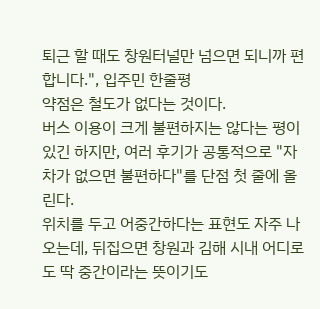퇴근 할 때도 창원터널만 넘으면 되니까 편합니다.", 입주민 한줄평
약점은 철도가 없다는 것이다.
버스 이용이 크게 불편하지는 않다는 평이 있긴 하지만, 여러 후기가 공통적으로 "자차가 없으면 불편하다"를 단점 첫 줄에 올린다.
위치를 두고 어중간하다는 표현도 자주 나오는데, 뒤집으면 창원과 김해 시내 어디로도 딱 중간이라는 뜻이기도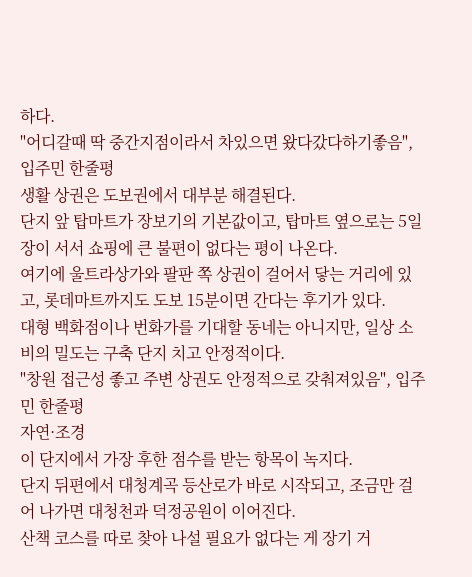하다.
"어디갈때 딱 중간지점이라서 차있으면 왔다갔다하기좋음", 입주민 한줄평
생활 상권은 도보권에서 대부분 해결된다.
단지 앞 탑마트가 장보기의 기본값이고, 탑마트 옆으로는 5일장이 서서 쇼핑에 큰 불편이 없다는 평이 나온다.
여기에 울트라상가와 팔판 쪽 상권이 걸어서 닿는 거리에 있고, 롯데마트까지도 도보 15분이면 간다는 후기가 있다.
대형 백화점이나 번화가를 기대할 동네는 아니지만, 일상 소비의 밀도는 구축 단지 치고 안정적이다.
"창원 접근성 좋고 주변 상권도 안정적으로 갖춰져있음", 입주민 한줄평
자연·조경
이 단지에서 가장 후한 점수를 받는 항목이 녹지다.
단지 뒤편에서 대청계곡 등산로가 바로 시작되고, 조금만 걸어 나가면 대청천과 덕정공원이 이어진다.
산책 코스를 따로 찾아 나설 필요가 없다는 게 장기 거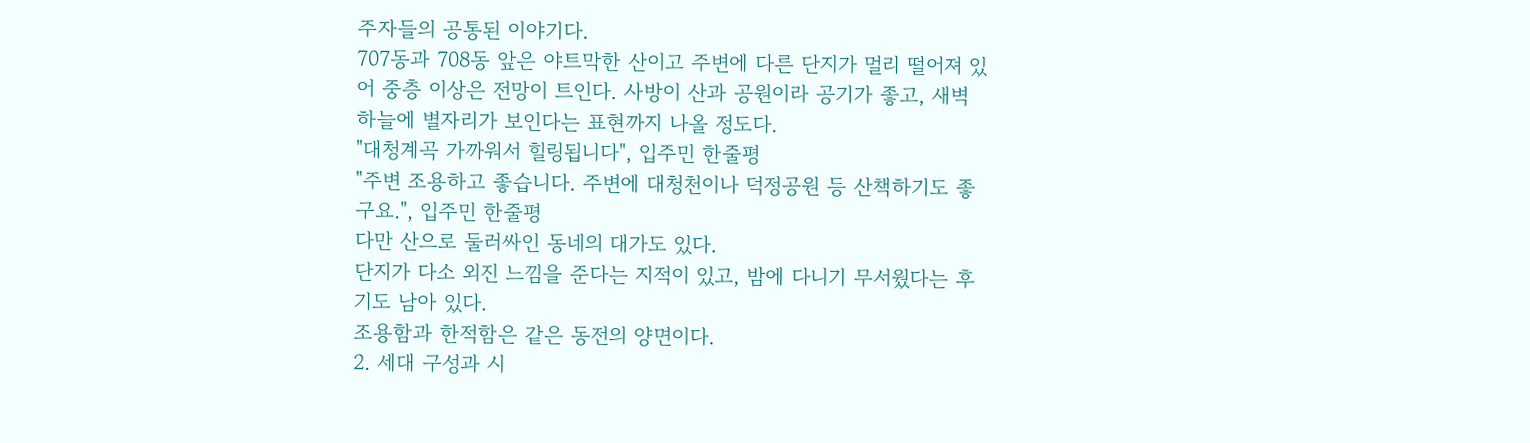주자들의 공통된 이야기다.
707동과 708동 앞은 야트막한 산이고 주변에 다른 단지가 멀리 떨어져 있어 중층 이상은 전망이 트인다. 사방이 산과 공원이라 공기가 좋고, 새벽 하늘에 별자리가 보인다는 표현까지 나올 정도다.
"대청계곡 가까워서 힐링됩니다", 입주민 한줄평
"주변 조용하고 좋습니다. 주변에 대청천이나 덕정공원 등 산책하기도 좋구요.", 입주민 한줄평
다만 산으로 둘러싸인 동네의 대가도 있다.
단지가 다소 외진 느낌을 준다는 지적이 있고, 밤에 다니기 무서웠다는 후기도 남아 있다.
조용함과 한적함은 같은 동전의 양면이다.
2. 세대 구성과 시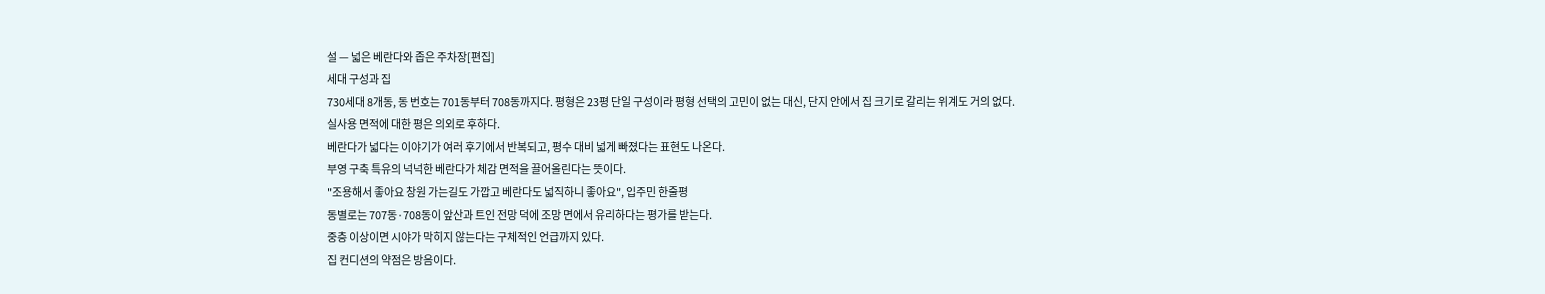설 — 넓은 베란다와 좁은 주차장[편집]
세대 구성과 집
730세대 8개동, 동 번호는 701동부터 708동까지다. 평형은 23평 단일 구성이라 평형 선택의 고민이 없는 대신, 단지 안에서 집 크기로 갈리는 위계도 거의 없다.
실사용 면적에 대한 평은 의외로 후하다.
베란다가 넓다는 이야기가 여러 후기에서 반복되고, 평수 대비 넓게 빠졌다는 표현도 나온다.
부영 구축 특유의 넉넉한 베란다가 체감 면적을 끌어올린다는 뜻이다.
"조용해서 좋아요 창원 가는길도 가깝고 베란다도 넓직하니 좋아요", 입주민 한줄평
동별로는 707동·708동이 앞산과 트인 전망 덕에 조망 면에서 유리하다는 평가를 받는다.
중층 이상이면 시야가 막히지 않는다는 구체적인 언급까지 있다.
집 컨디션의 약점은 방음이다.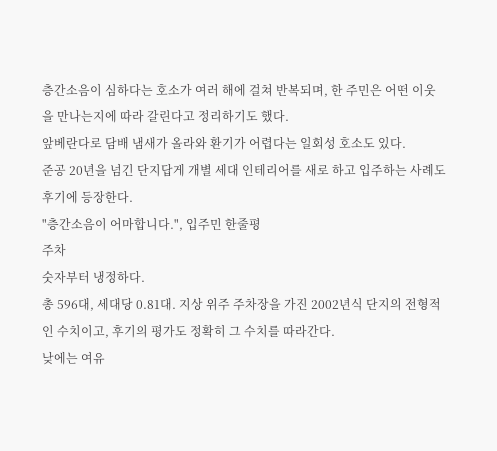층간소음이 심하다는 호소가 여러 해에 걸쳐 반복되며, 한 주민은 어떤 이웃을 만나는지에 따라 갈린다고 정리하기도 했다.
앞베란다로 담배 냄새가 올라와 환기가 어렵다는 일회성 호소도 있다.
준공 20년을 넘긴 단지답게 개별 세대 인테리어를 새로 하고 입주하는 사례도 후기에 등장한다.
"층간소음이 어마합니다.", 입주민 한줄평
주차
숫자부터 냉정하다.
총 596대, 세대당 0.81대. 지상 위주 주차장을 가진 2002년식 단지의 전형적인 수치이고, 후기의 평가도 정확히 그 수치를 따라간다.
낮에는 여유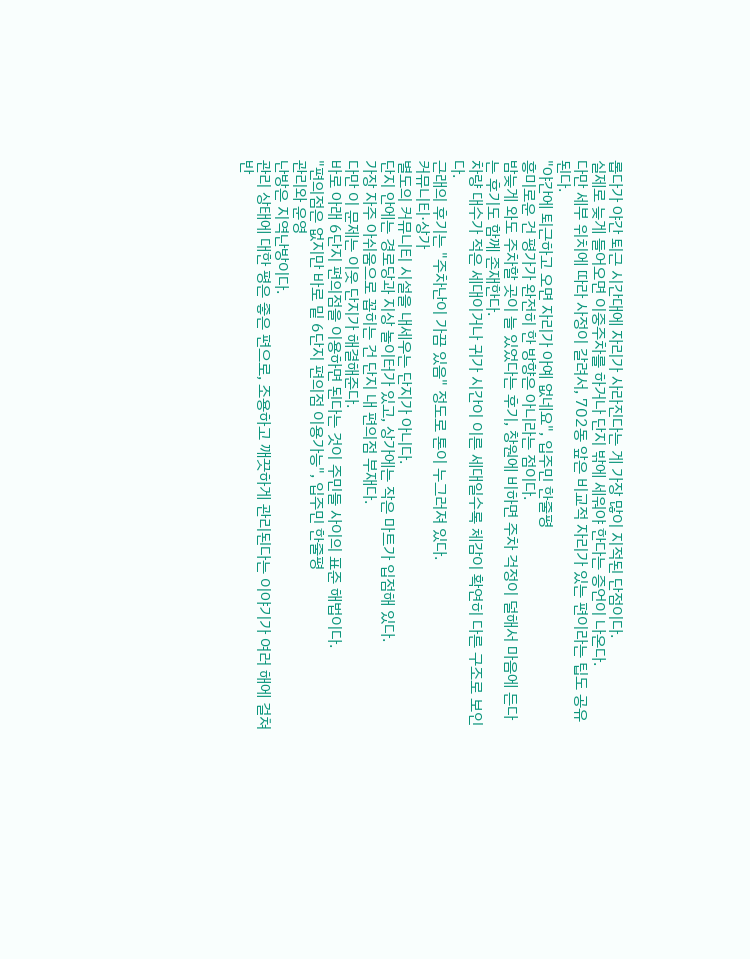롭다가 야간 퇴근 시간대에 자리가 사라진다는 게 가장 많이 지적된 단점이다.
실제로 늦게 들어오면 이중주차를 하거나 단지 밖에 세워야 한다는 증언이 나온다.
다만 세부 위치에 따라 사정이 갈려서, 702동 앞은 비교적 자리가 있는 편이라는 팁도 공유된다.
"야간에 퇴근하고 오면 자리가 아예 없네요", 입주민 한줄평
흥미로운 건 평가가 완전히 한 방향은 아니라는 점이다.
밤늦게 와도 주차할 곳이 늘 있었다는 후기, 창원에 비하면 주차 걱정이 덜해서 마음에 든다는 후기도 함께 존재한다.
차량 대수가 적은 세대이거나 귀가 시간이 이른 세대일수록 체감이 확연히 다른 구조로 보인다.
근래의 후기는 "주차난이 가끔 있음" 정도로 톤이 누그러져 있다.
커뮤니티·상가
별도의 커뮤니티 시설을 내세우는 단지가 아니다.
단지 안에는 경로당과 지상 놀이터가 있고, 상가에는 작은 마트가 입점해 있다.
가장 자주 아쉬움으로 꼽히는 건 단지 내 편의점 부재다.
다만 이 문제는 이웃 단지가 해결해준다.
바로 아래 6단지 편의점을 이용하면 된다는 것이 주민들 사이의 표준 해법이다.
"편의점은 없지만 바로 밑 6단지 편의점 이용가능", 입주민 한줄평
관리와 운영
난방은 지역난방이다.
관리 상태에 대한 평은 좋은 편으로, 조용하고 깨끗하게 관리된다는 이야기가 여러 해에 걸쳐 반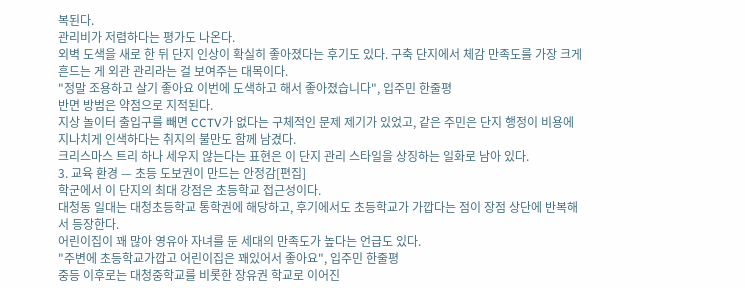복된다.
관리비가 저렴하다는 평가도 나온다.
외벽 도색을 새로 한 뒤 단지 인상이 확실히 좋아졌다는 후기도 있다. 구축 단지에서 체감 만족도를 가장 크게 흔드는 게 외관 관리라는 걸 보여주는 대목이다.
"정말 조용하고 살기 좋아요 이번에 도색하고 해서 좋아졌습니다", 입주민 한줄평
반면 방범은 약점으로 지적된다.
지상 놀이터 출입구를 빼면 CCTV가 없다는 구체적인 문제 제기가 있었고, 같은 주민은 단지 행정이 비용에 지나치게 인색하다는 취지의 불만도 함께 남겼다.
크리스마스 트리 하나 세우지 않는다는 표현은 이 단지 관리 스타일을 상징하는 일화로 남아 있다.
3. 교육 환경 — 초등 도보권이 만드는 안정감[편집]
학군에서 이 단지의 최대 강점은 초등학교 접근성이다.
대청동 일대는 대청초등학교 통학권에 해당하고, 후기에서도 초등학교가 가깝다는 점이 장점 상단에 반복해서 등장한다.
어린이집이 꽤 많아 영유아 자녀를 둔 세대의 만족도가 높다는 언급도 있다.
"주변에 초등학교가깝고 어린이집은 꽤있어서 좋아요", 입주민 한줄평
중등 이후로는 대청중학교를 비롯한 장유권 학교로 이어진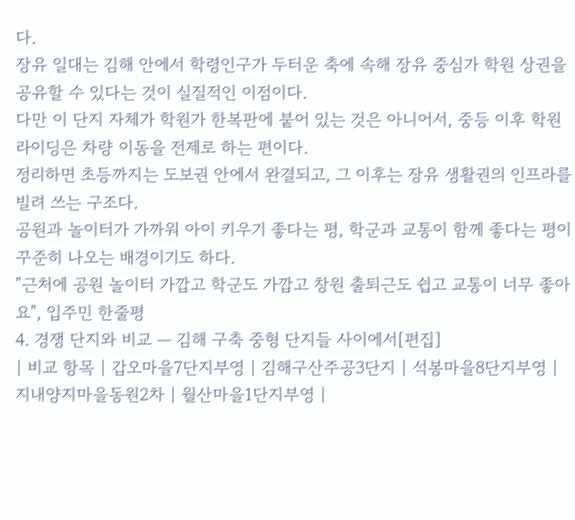다.
장유 일대는 김해 안에서 학령인구가 두터운 축에 속해 장유 중심가 학원 상권을 공유할 수 있다는 것이 실질적인 이점이다.
다만 이 단지 자체가 학원가 한복판에 붙어 있는 것은 아니어서, 중등 이후 학원 라이딩은 차량 이동을 전제로 하는 편이다.
정리하면 초등까지는 도보권 안에서 완결되고, 그 이후는 장유 생활권의 인프라를 빌려 쓰는 구조다.
공원과 놀이터가 가까워 아이 키우기 좋다는 평, 학군과 교통이 함께 좋다는 평이 꾸준히 나오는 배경이기도 하다.
"근처에 공원 놀이터 가깝고 학군도 가깝고 창원 출퇴근도 쉽고 교통이 너무 좋아요", 입주민 한줄평
4. 경쟁 단지와 비교 — 김해 구축 중형 단지들 사이에서[편집]
| 비교 항목 | 갑오마을7단지부영 | 김해구산주공3단지 | 석봉마을8단지부영 | 지내양지마을동원2차 | 월산마을1단지부영 |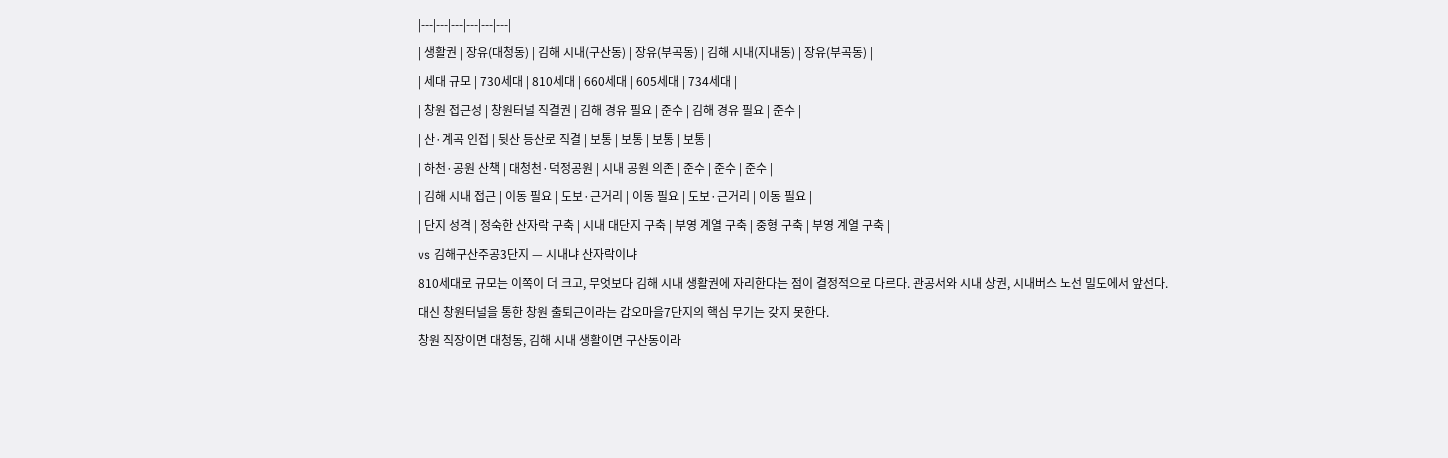|---|---|---|---|---|---|
| 생활권 | 장유(대청동) | 김해 시내(구산동) | 장유(부곡동) | 김해 시내(지내동) | 장유(부곡동) |
| 세대 규모 | 730세대 | 810세대 | 660세대 | 605세대 | 734세대 |
| 창원 접근성 | 창원터널 직결권 | 김해 경유 필요 | 준수 | 김해 경유 필요 | 준수 |
| 산·계곡 인접 | 뒷산 등산로 직결 | 보통 | 보통 | 보통 | 보통 |
| 하천·공원 산책 | 대청천·덕정공원 | 시내 공원 의존 | 준수 | 준수 | 준수 |
| 김해 시내 접근 | 이동 필요 | 도보·근거리 | 이동 필요 | 도보·근거리 | 이동 필요 |
| 단지 성격 | 정숙한 산자락 구축 | 시내 대단지 구축 | 부영 계열 구축 | 중형 구축 | 부영 계열 구축 |
vs 김해구산주공3단지 — 시내냐 산자락이냐
810세대로 규모는 이쪽이 더 크고, 무엇보다 김해 시내 생활권에 자리한다는 점이 결정적으로 다르다. 관공서와 시내 상권, 시내버스 노선 밀도에서 앞선다.
대신 창원터널을 통한 창원 출퇴근이라는 갑오마을7단지의 핵심 무기는 갖지 못한다.
창원 직장이면 대청동, 김해 시내 생활이면 구산동이라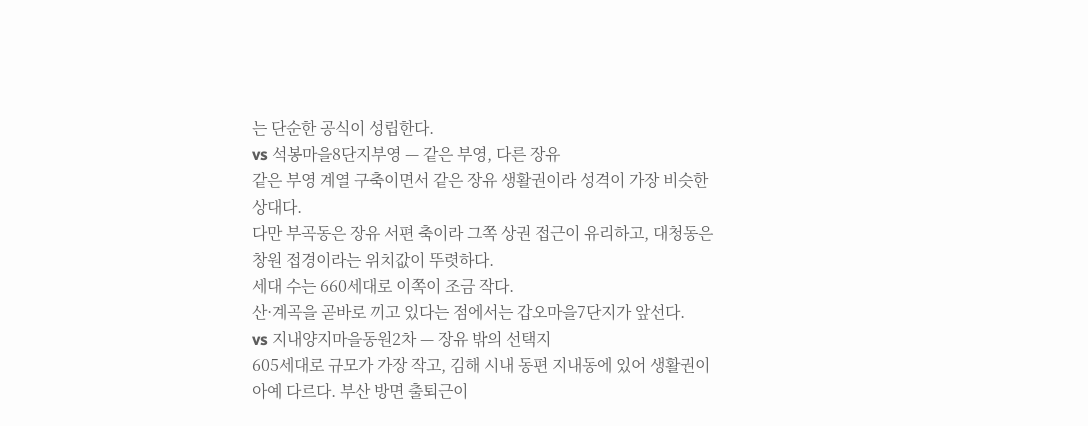는 단순한 공식이 성립한다.
vs 석봉마을8단지부영 — 같은 부영, 다른 장유
같은 부영 계열 구축이면서 같은 장유 생활권이라 성격이 가장 비슷한 상대다.
다만 부곡동은 장유 서편 축이라 그쪽 상권 접근이 유리하고, 대청동은 창원 접경이라는 위치값이 뚜렷하다.
세대 수는 660세대로 이쪽이 조금 작다.
산·계곡을 곧바로 끼고 있다는 점에서는 갑오마을7단지가 앞선다.
vs 지내양지마을동원2차 — 장유 밖의 선택지
605세대로 규모가 가장 작고, 김해 시내 동편 지내동에 있어 생활권이 아예 다르다. 부산 방면 출퇴근이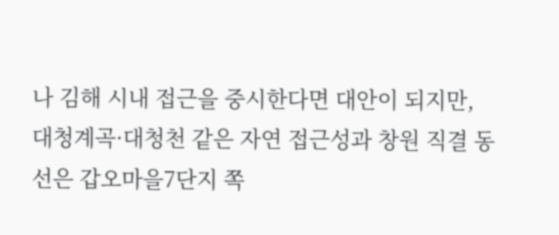나 김해 시내 접근을 중시한다면 대안이 되지만, 대청계곡·대청천 같은 자연 접근성과 창원 직결 동선은 갑오마을7단지 쪽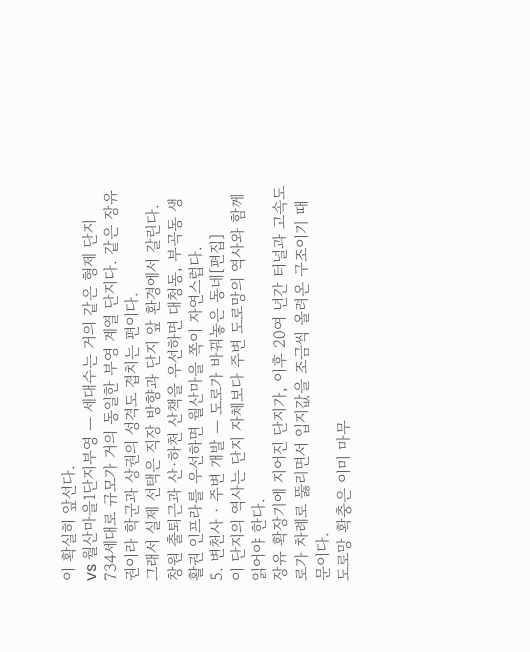이 확실히 앞선다.
vs 월산마을1단지부영 — 세대수는 거의 같은 형제 단지
734세대로 규모가 거의 동일한 부영 계열 단지다. 같은 장유권이라 학군과 상권의 성격도 겹치는 편이다.
그래서 실제 선택은 직장 방향과 단지 앞 환경에서 갈린다.
창원 출퇴근과 산·하천 산책을 우선하면 대청동, 부곡동 생활권 인프라를 우선하면 월산마을 쪽이 자연스럽다.
5. 변천사 · 주변 개발 — 도로가 바꿔놓은 동네[편집]
이 단지의 역사는 단지 자체보다 주변 도로망의 역사와 함께 읽어야 한다.
장유 확장기에 지어진 단지가, 이후 20여 년간 터널과 고속도로가 차례로 뚫리면서 입지값을 조금씩 올려온 구조이기 때문이다.
도로망 확충은 이미 마무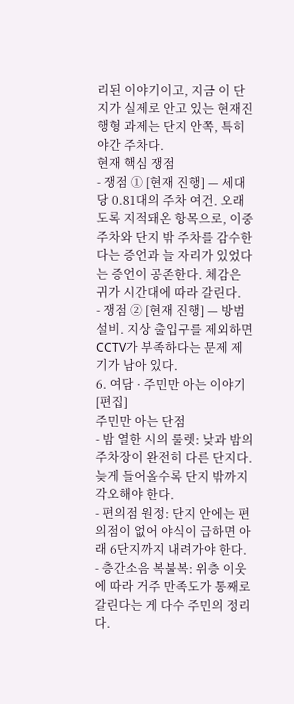리된 이야기이고, 지금 이 단지가 실제로 안고 있는 현재진행형 과제는 단지 안쪽, 특히 야간 주차다.
현재 핵심 쟁점
- 쟁점 ① [현재 진행] — 세대당 0.81대의 주차 여건. 오래도록 지적돼온 항목으로, 이중주차와 단지 밖 주차를 감수한다는 증언과 늘 자리가 있었다는 증언이 공존한다. 체감은 귀가 시간대에 따라 갈린다.
- 쟁점 ② [현재 진행] — 방범 설비. 지상 출입구를 제외하면 CCTV가 부족하다는 문제 제기가 남아 있다.
6. 여담 · 주민만 아는 이야기[편집]
주민만 아는 단점
- 밤 열한 시의 룰렛: 낮과 밤의 주차장이 완전히 다른 단지다. 늦게 들어올수록 단지 밖까지 각오해야 한다.
- 편의점 원정: 단지 안에는 편의점이 없어 야식이 급하면 아래 6단지까지 내려가야 한다.
- 층간소음 복불복: 위층 이웃에 따라 거주 만족도가 통째로 갈린다는 게 다수 주민의 정리다.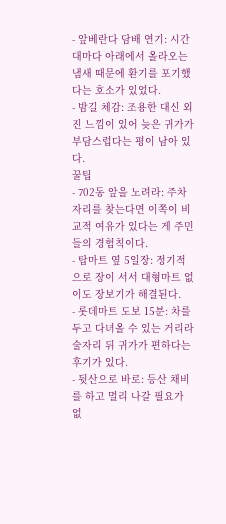- 앞베란다 담배 연기: 시간대마다 아래에서 올라오는 냄새 때문에 환기를 포기했다는 호소가 있었다.
- 밤길 체감: 조용한 대신 외진 느낌이 있어 늦은 귀가가 부담스럽다는 평이 남아 있다.
꿀팁
- 702동 앞을 노려라: 주차 자리를 찾는다면 이쪽이 비교적 여유가 있다는 게 주민들의 경험칙이다.
- 탑마트 옆 5일장: 정기적으로 장이 서서 대형마트 없이도 장보기가 해결된다.
- 롯데마트 도보 15분: 차를 두고 다녀올 수 있는 거리라 술자리 뒤 귀가가 편하다는 후기가 있다.
- 뒷산으로 바로: 등산 채비를 하고 멀리 나갈 필요가 없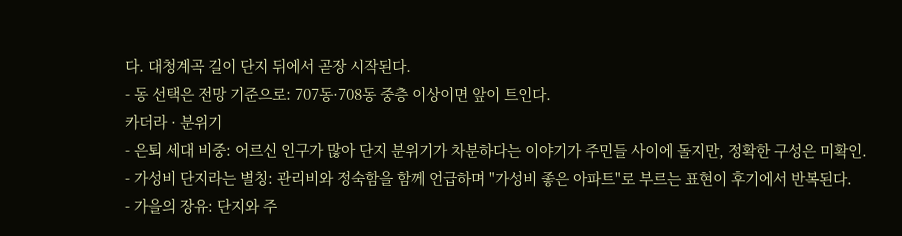다. 대청계곡 길이 단지 뒤에서 곧장 시작된다.
- 동 선택은 전망 기준으로: 707동·708동 중층 이상이면 앞이 트인다.
카더라 · 분위기
- 은퇴 세대 비중: 어르신 인구가 많아 단지 분위기가 차분하다는 이야기가 주민들 사이에 돌지만, 정확한 구성은 미확인.
- 가성비 단지라는 별칭: 관리비와 정숙함을 함께 언급하며 "가성비 좋은 아파트"로 부르는 표현이 후기에서 반복된다.
- 가을의 장유: 단지와 주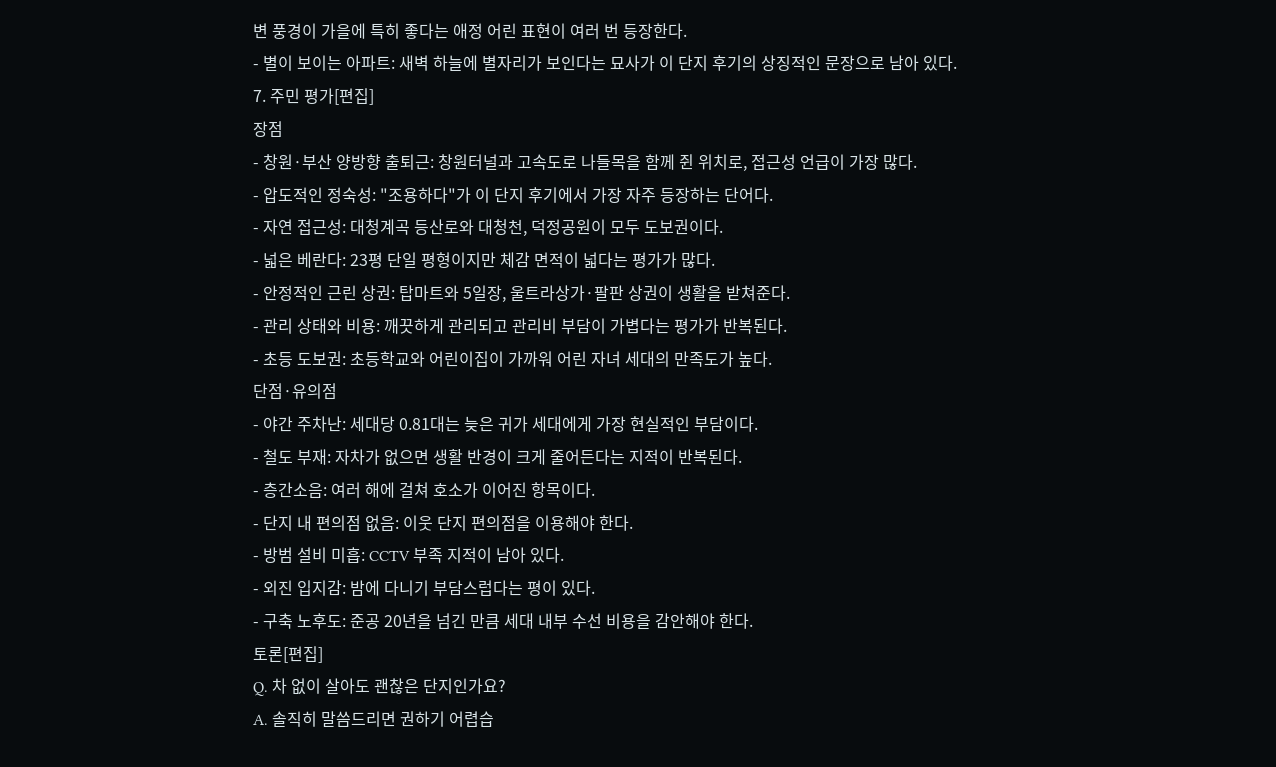변 풍경이 가을에 특히 좋다는 애정 어린 표현이 여러 번 등장한다.
- 별이 보이는 아파트: 새벽 하늘에 별자리가 보인다는 묘사가 이 단지 후기의 상징적인 문장으로 남아 있다.
7. 주민 평가[편집]
장점
- 창원·부산 양방향 출퇴근: 창원터널과 고속도로 나들목을 함께 쥔 위치로, 접근성 언급이 가장 많다.
- 압도적인 정숙성: "조용하다"가 이 단지 후기에서 가장 자주 등장하는 단어다.
- 자연 접근성: 대청계곡 등산로와 대청천, 덕정공원이 모두 도보권이다.
- 넓은 베란다: 23평 단일 평형이지만 체감 면적이 넓다는 평가가 많다.
- 안정적인 근린 상권: 탑마트와 5일장, 울트라상가·팔판 상권이 생활을 받쳐준다.
- 관리 상태와 비용: 깨끗하게 관리되고 관리비 부담이 가볍다는 평가가 반복된다.
- 초등 도보권: 초등학교와 어린이집이 가까워 어린 자녀 세대의 만족도가 높다.
단점·유의점
- 야간 주차난: 세대당 0.81대는 늦은 귀가 세대에게 가장 현실적인 부담이다.
- 철도 부재: 자차가 없으면 생활 반경이 크게 줄어든다는 지적이 반복된다.
- 층간소음: 여러 해에 걸쳐 호소가 이어진 항목이다.
- 단지 내 편의점 없음: 이웃 단지 편의점을 이용해야 한다.
- 방범 설비 미흡: CCTV 부족 지적이 남아 있다.
- 외진 입지감: 밤에 다니기 부담스럽다는 평이 있다.
- 구축 노후도: 준공 20년을 넘긴 만큼 세대 내부 수선 비용을 감안해야 한다.
토론[편집]
Q. 차 없이 살아도 괜찮은 단지인가요?
A. 솔직히 말씀드리면 권하기 어렵습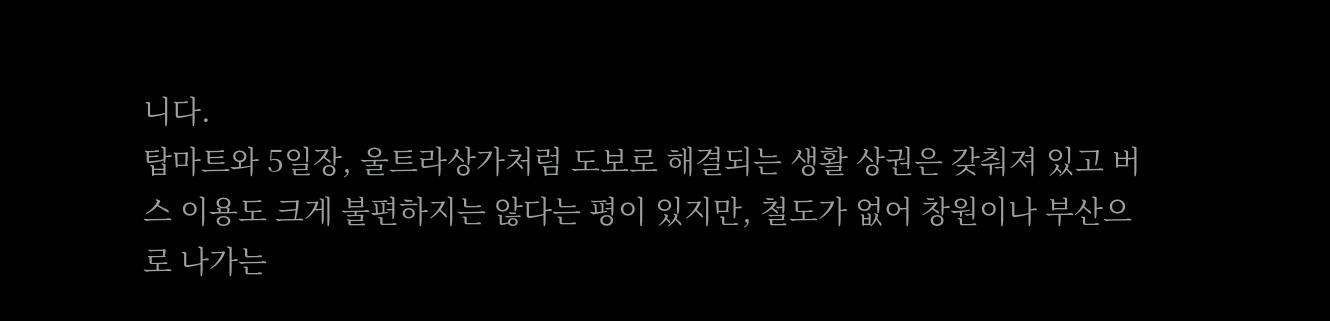니다.
탑마트와 5일장, 울트라상가처럼 도보로 해결되는 생활 상권은 갖춰져 있고 버스 이용도 크게 불편하지는 않다는 평이 있지만, 철도가 없어 창원이나 부산으로 나가는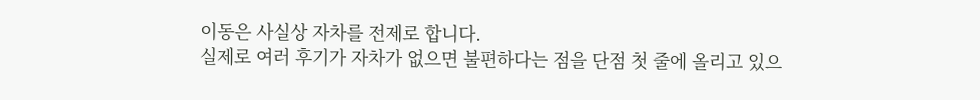이동은 사실상 자차를 전제로 합니다.
실제로 여러 후기가 자차가 없으면 불편하다는 점을 단점 첫 줄에 올리고 있으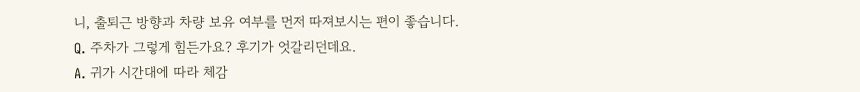니, 출퇴근 방향과 차량 보유 여부를 먼저 따져보시는 편이 좋습니다.
Q. 주차가 그렇게 힘든가요? 후기가 엇갈리던데요.
A. 귀가 시간대에 따라 체감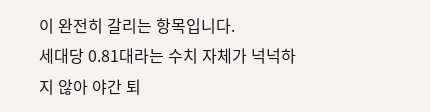이 완전히 갈리는 항목입니다.
세대당 0.81대라는 수치 자체가 넉넉하지 않아 야간 퇴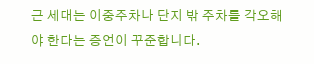근 세대는 이중주차나 단지 밖 주차를 각오해야 한다는 증언이 꾸준합니다.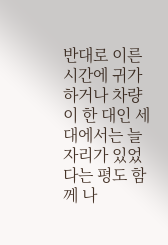반대로 이른 시간에 귀가하거나 차량이 한 대인 세대에서는 늘 자리가 있었다는 평도 함께 나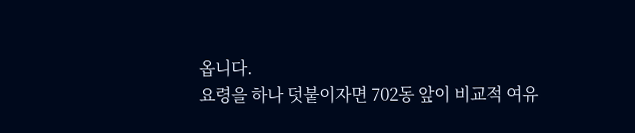옵니다.
요령을 하나 덧붙이자면 702동 앞이 비교적 여유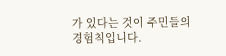가 있다는 것이 주민들의 경험칙입니다.